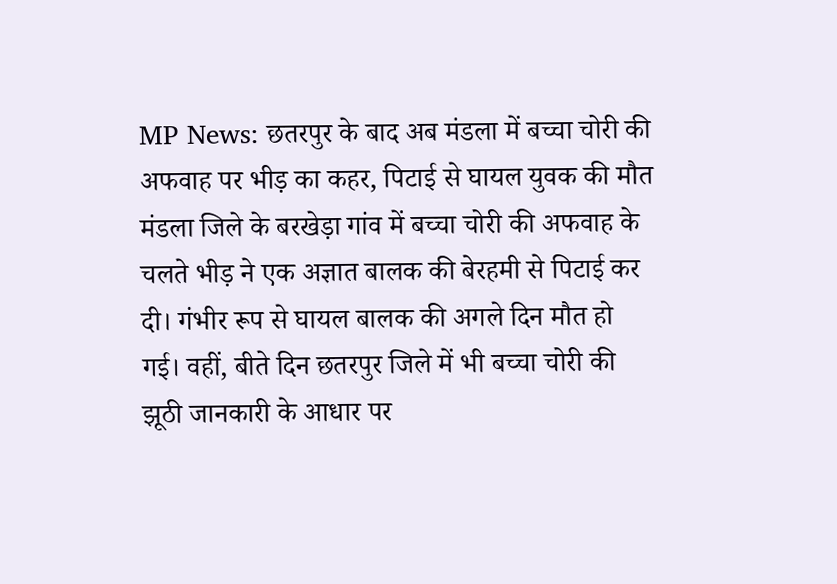MP News: छतरपुर के बाद अब मंडला में बच्चा चोरी की अफवाह पर भीड़ का कहर, पिटाई से घायल युवक की मौत
मंडला जिले के बरखेड़ा गांव में बच्चा चोरी की अफवाह के चलते भीड़ ने एक अज्ञात बालक की बेरहमी से पिटाई कर दी। गंभीर रूप से घायल बालक की अगले दिन मौत हो गई। वहीं, बीते दिन छतरपुर जिले में भी बच्चा चोरी की झूठी जानकारी के आधार पर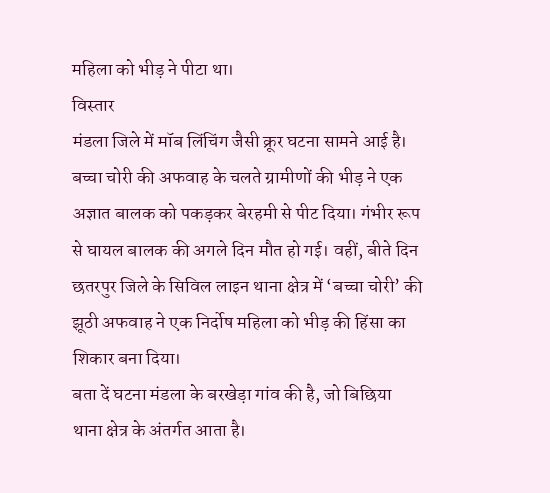महिला को भीड़ ने पीटा था।
विस्तार
मंडला जिले में मॉब लिंचिंग जैसी क्रूर घटना सामने आई है। बच्चा चोरी की अफवाह के चलते ग्रामीणों की भीड़ ने एक अज्ञात बालक को पकड़कर बेरहमी से पीट दिया। गंभीर रूप से घायल बालक की अगले दिन मौत हो गई। वहीं, बीते दिन छतरपुर जिले के सिविल लाइन थाना क्षेत्र में ‘बच्चा चोरी’ की झूठी अफवाह ने एक निर्दोष महिला को भीड़ की हिंसा का शिकार बना दिया।
बता दें घटना मंडला के बरखेड़ा गांव की है, जो बिछिया थाना क्षेत्र के अंतर्गत आता है।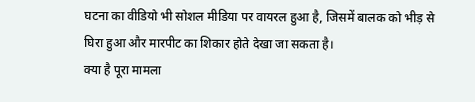घटना का वीडियो भी सोशल मीडिया पर वायरल हुआ है, जिसमें बालक को भीड़ से घिरा हुआ और मारपीट का शिकार होते देखा जा सकता है।
क्या है पूरा मामला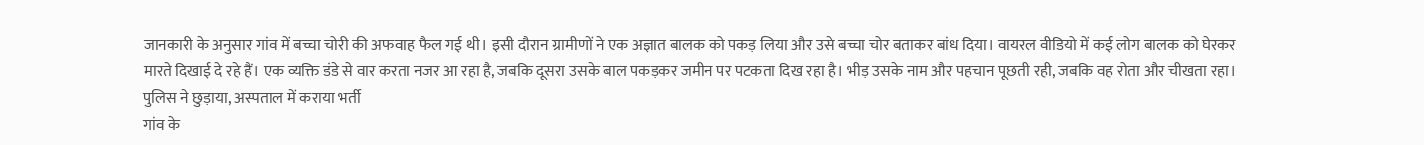जानकारी के अनुसार गांव में बच्चा चोरी की अफवाह फैल गई थी। इसी दौरान ग्रामीणों ने एक अज्ञात बालक को पकड़ लिया और उसे बच्चा चोर बताकर बांध दिया। वायरल वीडियो में कई लोग बालक को घेरकर मारते दिखाई दे रहे हैं। एक व्यक्ति डंडे से वार करता नजर आ रहा है, जबकि दूसरा उसके बाल पकड़कर जमीन पर पटकता दिख रहा है। भीड़ उसके नाम और पहचान पूछती रही, जबकि वह रोता और चीखता रहा।
पुलिस ने छुड़ाया, अस्पताल में कराया भर्ती
गांव के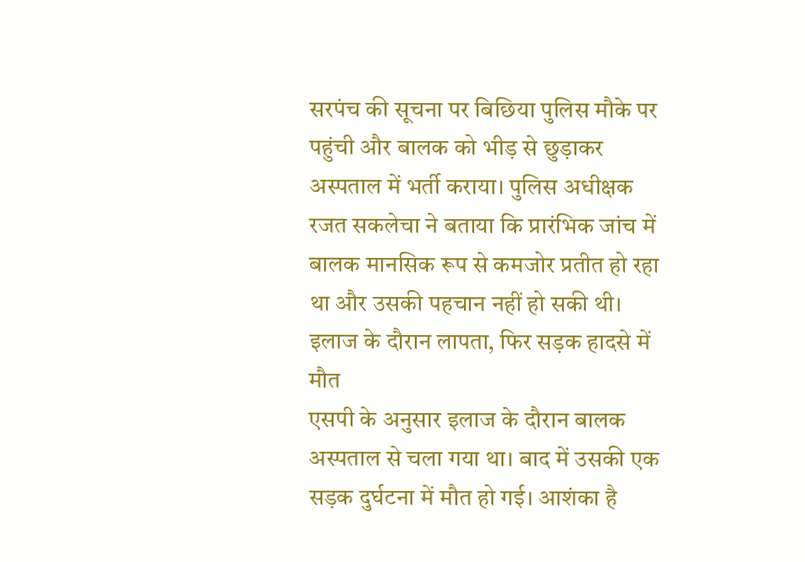सरपंच की सूचना पर बिछिया पुलिस मौके पर पहुंची और बालक को भीड़ से छुड़ाकर अस्पताल में भर्ती कराया। पुलिस अधीक्षक रजत सकलेचा ने बताया कि प्रारंभिक जांच में बालक मानसिक रूप से कमजोर प्रतीत हो रहा था और उसकी पहचान नहीं हो सकी थी।
इलाज के दौरान लापता, फिर सड़क हादसे में मौत
एसपी के अनुसार इलाज के दौरान बालक अस्पताल से चला गया था। बाद में उसकी एक सड़क दुर्घटना में मौत हो गई। आशंका है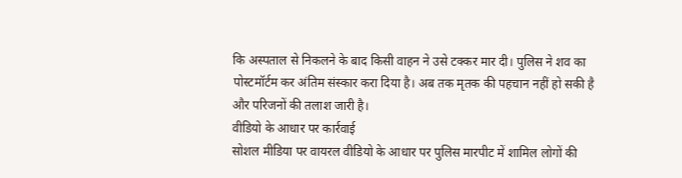कि अस्पताल से निकलने के बाद किसी वाहन ने उसे टक्कर मार दी। पुलिस ने शव का पोस्टमॉर्टम कर अंतिम संस्कार करा दिया है। अब तक मृतक की पहचान नहीं हो सकी है और परिजनों की तलाश जारी है।
वीडियो के आधार पर कार्रवाई
सोशल मीडिया पर वायरल वीडियो के आधार पर पुलिस मारपीट में शामिल लोगों की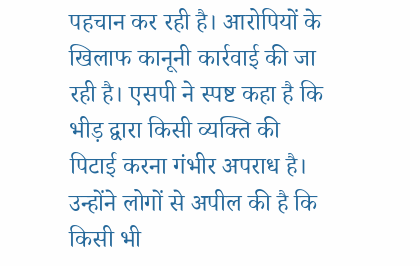पहचान कर रही है। आरोपियों के खिलाफ कानूनी कार्रवाई की जा रही है। एसपी ने स्पष्ट कहा है कि भीड़ द्वारा किसी व्यक्ति की पिटाई करना गंभीर अपराध है। उन्होंने लोगों से अपील की है कि किसी भी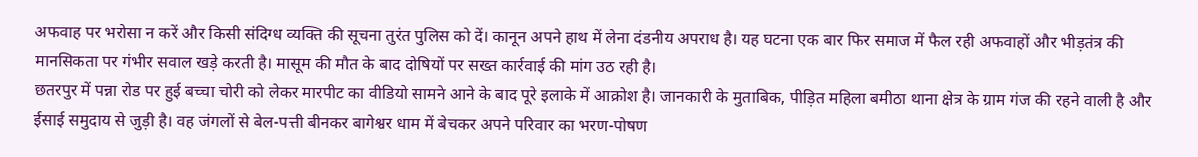अफवाह पर भरोसा न करें और किसी संदिग्ध व्यक्ति की सूचना तुरंत पुलिस को दें। कानून अपने हाथ में लेना दंडनीय अपराध है। यह घटना एक बार फिर समाज में फैल रही अफवाहों और भीड़तंत्र की मानसिकता पर गंभीर सवाल खड़े करती है। मासूम की मौत के बाद दोषियों पर सख्त कार्रवाई की मांग उठ रही है।
छतरपुर में पन्ना रोड पर हुई बच्चा चोरी को लेकर मारपीट का वीडियो सामने आने के बाद पूरे इलाके में आक्रोश है। जानकारी के मुताबिक, पीड़ित महिला बमीठा थाना क्षेत्र के ग्राम गंज की रहने वाली है और ईसाई समुदाय से जुड़ी है। वह जंगलों से बेल-पत्ती बीनकर बागेश्वर धाम में बेचकर अपने परिवार का भरण-पोषण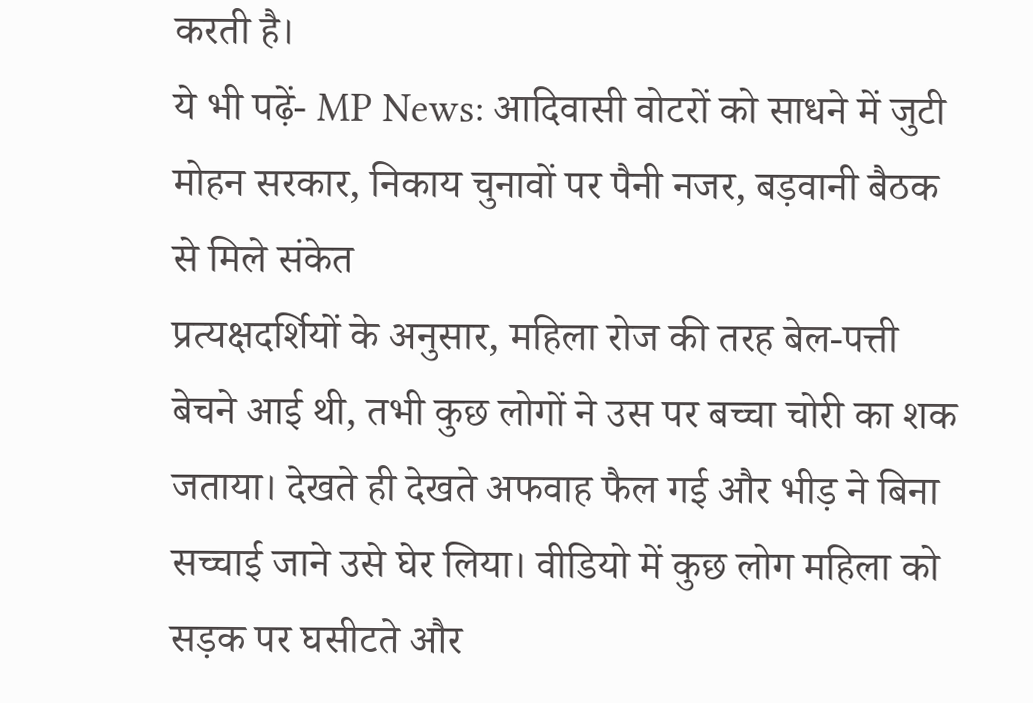करती है।
ये भी पढ़ें- MP News: आदिवासी वोटरों को साधने में जुटी मोहन सरकार, निकाय चुनावों पर पैनी नजर, बड़वानी बैठक से मिले संकेत
प्रत्यक्षदर्शियों के अनुसार, महिला रोज की तरह बेल-पत्ती बेचने आई थी, तभी कुछ लोगों ने उस पर बच्चा चोरी का शक जताया। देखते ही देखते अफवाह फैल गई और भीड़ ने बिना सच्चाई जाने उसे घेर लिया। वीडियो में कुछ लोग महिला को सड़क पर घसीटते और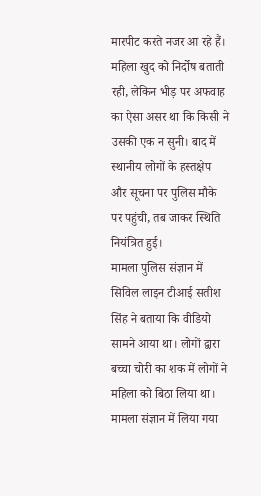मारपीट करते नजर आ रहे हैं। महिला खुद को निर्दोष बताती रही, लेकिन भीड़ पर अफवाह का ऐसा असर था कि किसी ने उसकी एक न सुनी। बाद में स्थानीय लोगों के हस्तक्षेप और सूचना पर पुलिस मौके पर पहुंची, तब जाकर स्थिति नियंत्रित हुई।
मामला पुलिस संज्ञान में
सिविल लाइन टीआई सतीश सिंह ने बताया कि वीडियो सामने आया था। लोगों द्वारा बच्चा चोरी का शक में लोगों ने महिला को बिठा लिया था। मामला संज्ञान में लिया गया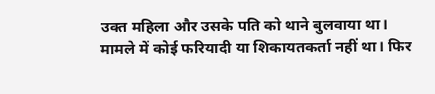उक्त महिला और उसके पति को थाने बुलवाया था। मामले में कोई फरियादी या शिकायतकर्ता नहीं था। फिर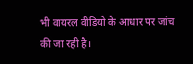भी वायरल वीडियो के आधार पर जांच की जा रही है।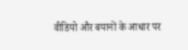वीडियो और बयानों के आधार पर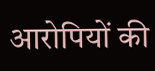आरोपियों की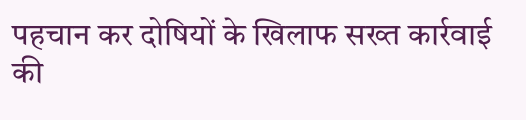पहचान कर दोषियों के खिलाफ सख्त कार्रवाई की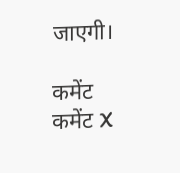जाएगी।

कमेंट
कमेंट X